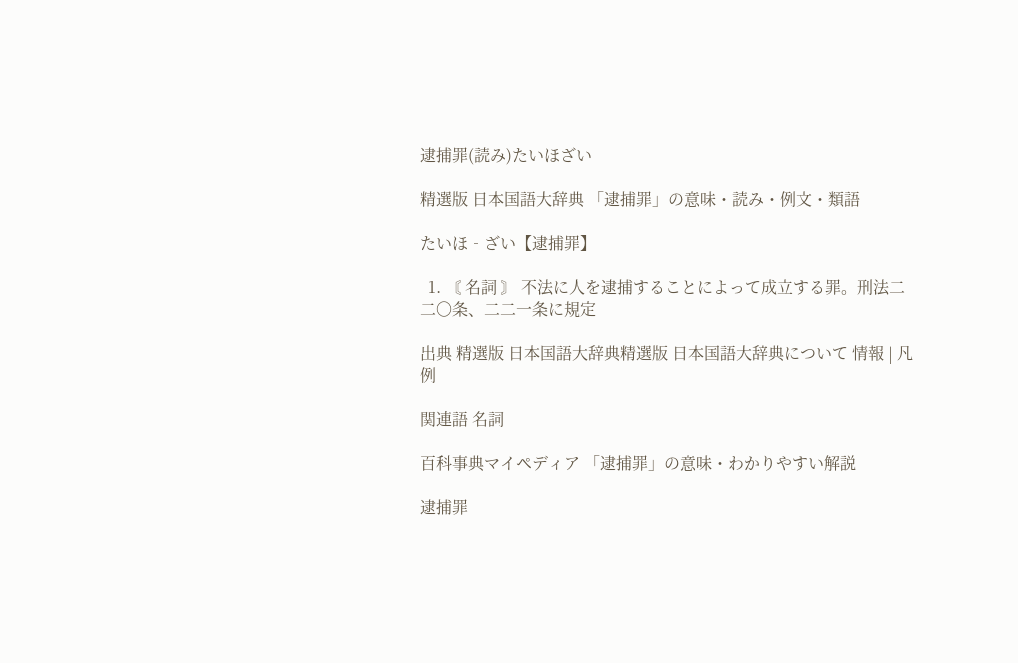逮捕罪(読み)たいほざい

精選版 日本国語大辞典 「逮捕罪」の意味・読み・例文・類語

たいほ‐ざい【逮捕罪】

  1. 〘 名詞 〙 不法に人を逮捕することによって成立する罪。刑法二二〇条、二二一条に規定

出典 精選版 日本国語大辞典精選版 日本国語大辞典について 情報 | 凡例

関連語 名詞

百科事典マイペディア 「逮捕罪」の意味・わかりやすい解説

逮捕罪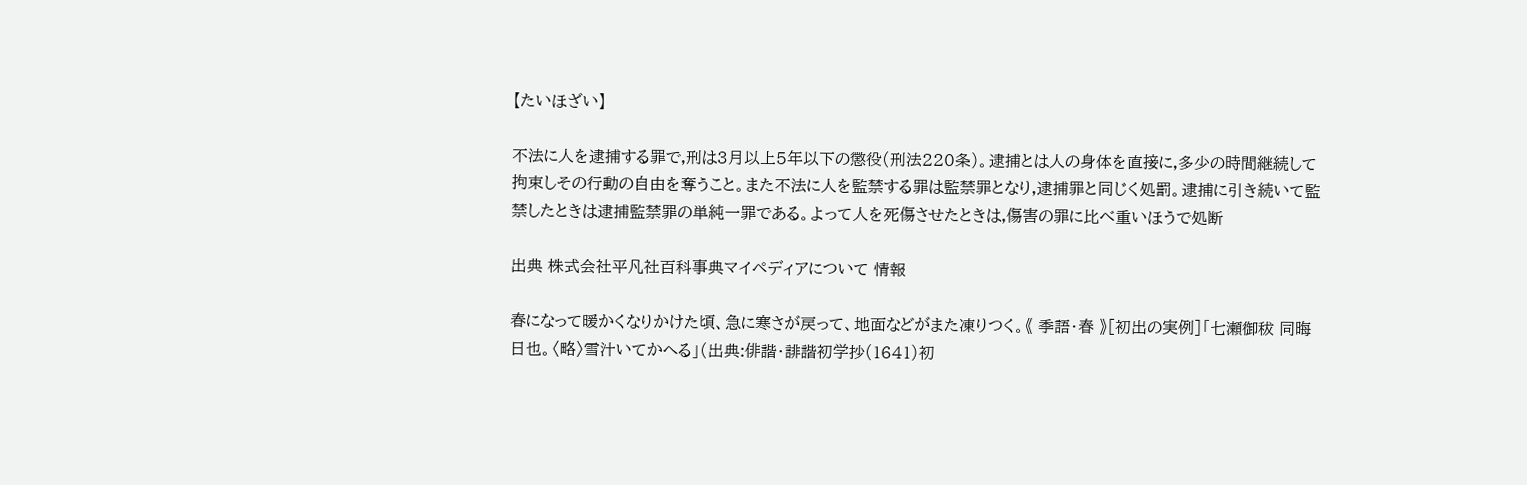【たいほざい】

不法に人を逮捕する罪で,刑は3月以上5年以下の懲役(刑法220条)。逮捕とは人の身体を直接に,多少の時間継続して拘束しその行動の自由を奪うこと。また不法に人を監禁する罪は監禁罪となり,逮捕罪と同じく処罰。逮捕に引き続いて監禁したときは逮捕監禁罪の単純一罪である。よって人を死傷させたときは,傷害の罪に比べ重いほうで処断

出典 株式会社平凡社百科事典マイペディアについて 情報

春になって暖かくなりかけた頃、急に寒さが戻って、地面などがまた凍りつく。《 季語・春 》[初出の実例]「七瀬御秡 同晦日也。〈略〉雪汁いてかへる」(出典:俳諧・誹諧初学抄(1641)初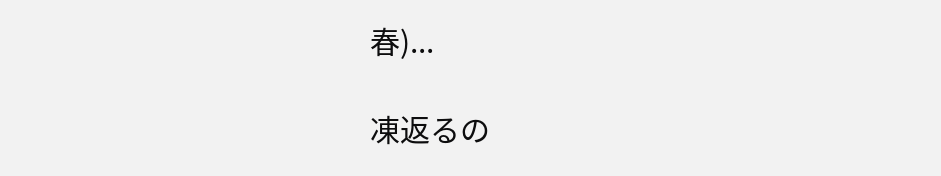春)...

凍返るの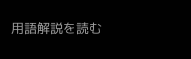用語解説を読む